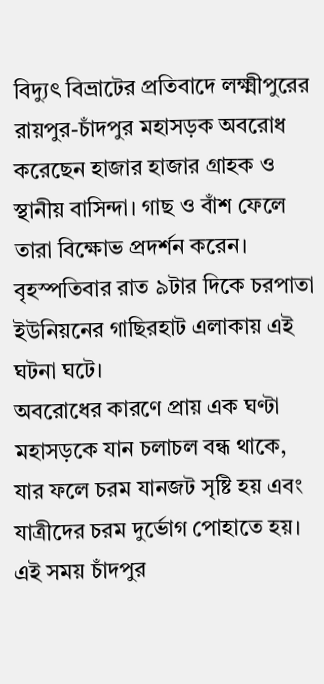বিদ্যুৎ বিভ্রাটের প্রতিবাদে লক্ষ্মীপুরের রায়পুর-চাঁদপুর মহাসড়ক অবরোধ করেছেন হাজার হাজার গ্রাহক ও স্থানীয় বাসিন্দা। গাছ ও বাঁশ ফেলে তারা বিক্ষোভ প্রদর্শন করেন। বৃহস্পতিবার রাত ৯টার দিকে চরপাতা ইউনিয়নের গাছিরহাট এলাকায় এই ঘটনা ঘটে।
অবরোধের কারণে প্রায় এক ঘণ্টা মহাসড়কে যান চলাচল বন্ধ থাকে, যার ফলে চরম যানজট সৃষ্টি হয় এবং যাত্রীদের চরম দুর্ভোগ পোহাতে হয়। এই সময় চাঁদপুর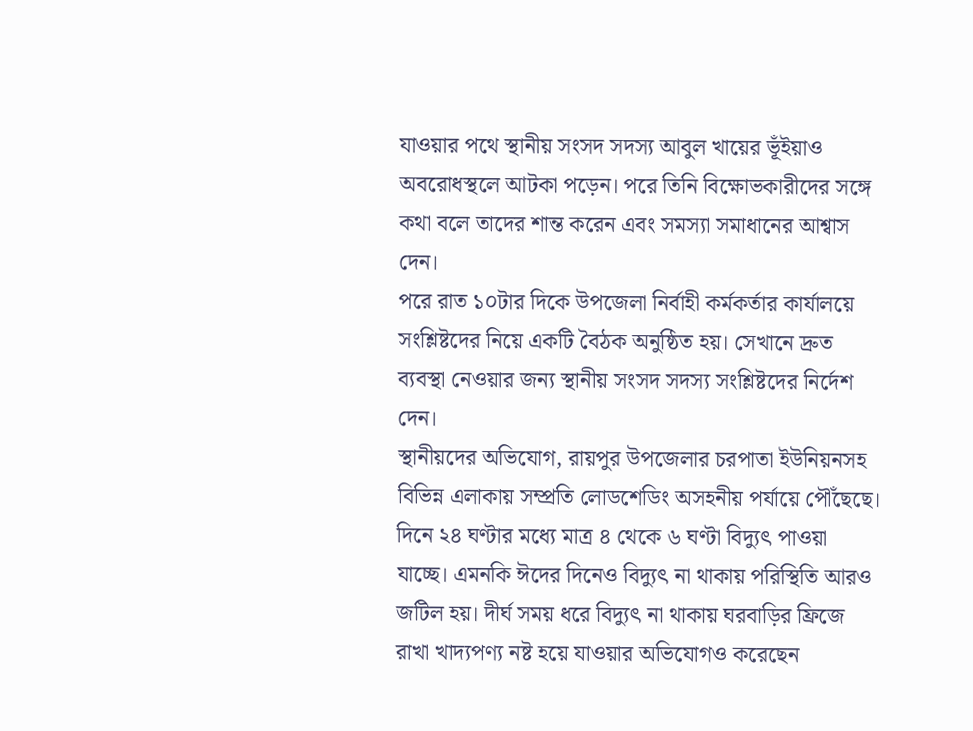যাওয়ার পথে স্থানীয় সংসদ সদস্য আবুল খায়ের ভূঁইয়াও অবরোধস্থলে আটকা পড়েন। পরে তিনি বিক্ষোভকারীদের সঙ্গে কথা বলে তাদের শান্ত করেন এবং সমস্যা সমাধানের আশ্বাস দেন।
পরে রাত ১০টার দিকে উপজেলা নির্বাহী কর্মকর্তার কার্যালয়ে সংশ্লিষ্টদের নিয়ে একটি বৈঠক অনুষ্ঠিত হয়। সেখানে দ্রুত ব্যবস্থা নেওয়ার জন্য স্থানীয় সংসদ সদস্য সংশ্লিষ্টদের নির্দেশ দেন।
স্থানীয়দের অভিযোগ, রায়পুর উপজেলার চরপাতা ইউনিয়নসহ বিভিন্ন এলাকায় সম্প্রতি লোডশেডিং অসহনীয় পর্যায়ে পৌঁছেছে। দিনে ২৪ ঘণ্টার মধ্যে মাত্র ৪ থেকে ৬ ঘণ্টা বিদ্যুৎ পাওয়া যাচ্ছে। এমনকি ঈদের দিনেও বিদ্যুৎ না থাকায় পরিস্থিতি আরও জটিল হয়। দীর্ঘ সময় ধরে বিদ্যুৎ না থাকায় ঘরবাড়ির ফ্রিজে রাখা খাদ্যপণ্য নষ্ট হয়ে যাওয়ার অভিযোগও করেছেন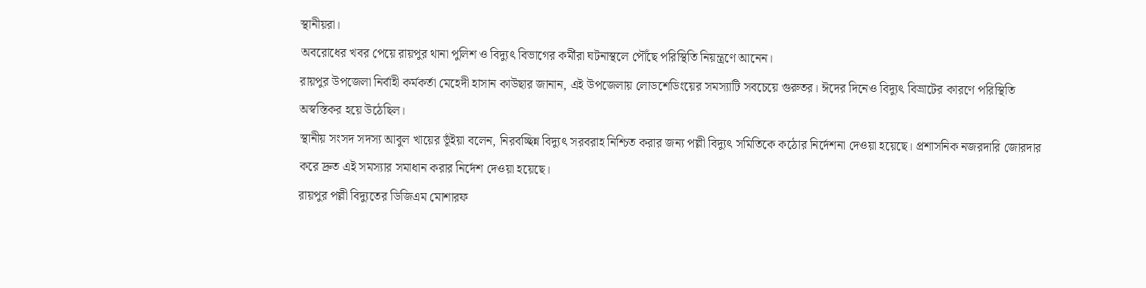স্থানীয়রা।
অবরোধের খবর পেয়ে রায়পুর থানা পুলিশ ও বিদ্যুৎ বিভাগের কর্মীরা ঘটনাস্থলে পৌঁছে পরিস্থিতি নিয়ন্ত্রণে আনেন।
রায়পুর উপজেলা নির্বাহী কর্মকর্তা মেহেদী হাসান কাউছার জানান, এই উপজেলায় লোডশেডিংয়ের সমস্যাটি সবচেয়ে গুরুতর। ঈদের দিনেও বিদ্যুৎ বিভ্রাটের কারণে পরিস্থিতি অস্বস্তিকর হয়ে উঠেছিল।
স্থানীয় সংসদ সদস্য আবুল খায়ের ভূঁইয়া বলেন, নিরবচ্ছিন্ন বিদ্যুৎ সরবরাহ নিশ্চিত করার জন্য পল্লী বিদ্যুৎ সমিতিকে কঠোর নির্দেশনা দেওয়া হয়েছে। প্রশাসনিক নজরদারি জোরদার করে দ্রুত এই সমস্যার সমাধান করার নির্দেশ দেওয়া হয়েছে।
রায়পুর পল্লী বিদ্যুতের ডিজিএম মোশারফ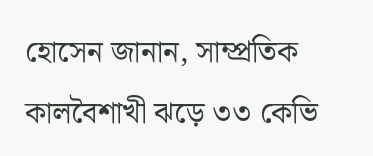হোসেন জানান, সাম্প্রতিক কালবৈশাখী ঝড়ে ৩৩ কেভি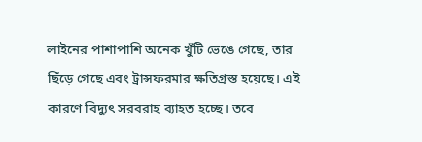লাইনের পাশাপাশি অনেক খুঁটি ভেঙে গেছে, তার ছিঁড়ে গেছে এবং ট্রান্সফরমার ক্ষতিগ্রস্ত হয়েছে। এই কারণে বিদ্যুৎ সরবরাহ ব্যাহত হচ্ছে। তবে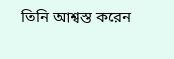তিনি আশ্বস্ত করেন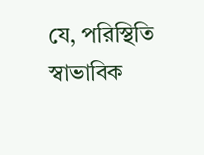যে, পরিস্থিতি স্বাভাবিক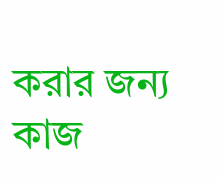করার জন্য কাজ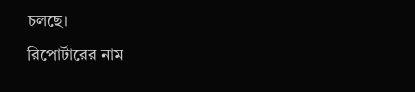চলছে।
রিপোর্টারের নাম